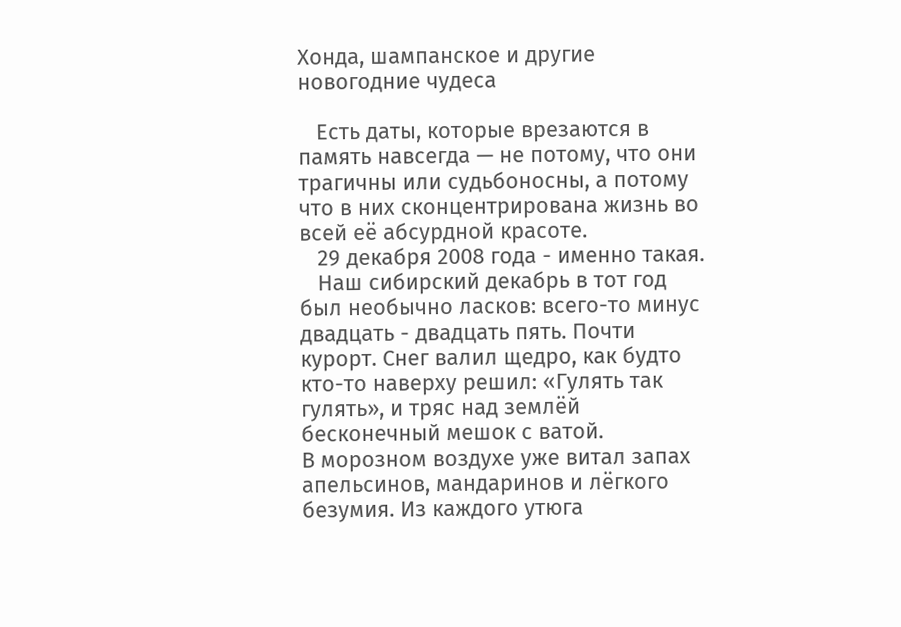Хонда, шампанское и другие новогодние чудеса

   Есть даты, которые врезаются в память навсегда — не потому, что они трагичны или судьбоносны, а потому что в них сконцентрирована жизнь во всей её абсурдной красоте.
   29 декабря 2008 года - именно такая.
   Наш сибирский декабрь в тот год был необычно ласков: всего-то минус двадцать - двадцать пять. Почти курорт. Снег валил щедро, как будто кто-то наверху решил: «Гулять так гулять», и тряс над землёй бесконечный мешок с ватой.
В морозном воздухе уже витал запах апельсинов, мандаринов и лёгкого безумия. Из каждого утюга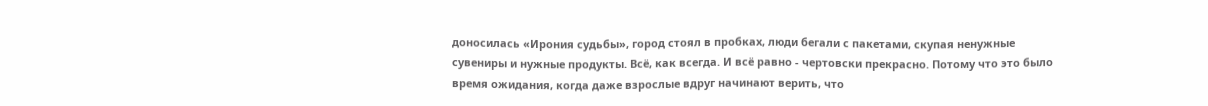доносилась «Ирония судьбы», город стоял в пробках, люди бегали с пакетами, скупая ненужные сувениры и нужные продукты. Всё, как всегда. И всё равно - чертовски прекрасно. Потому что это было время ожидания, когда даже взрослые вдруг начинают верить, что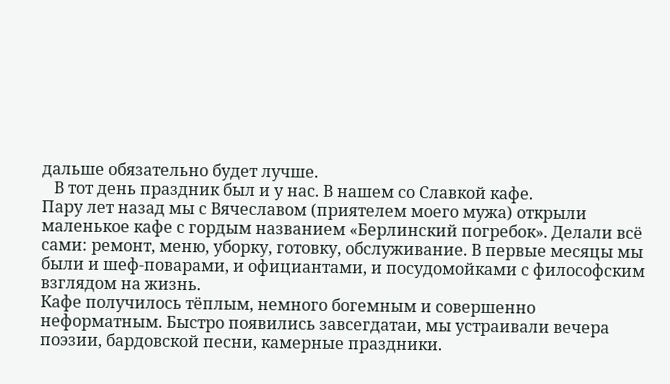дальше обязательно будет лучше.
   В тот день праздник был и у нас. В нашем со Славкой кафе.
Пару лет назад мы с Вячеславом (приятелем моего мужа) открыли маленькое кафе с гордым названием «Берлинский погребок». Делали всё сами: ремонт, меню, уборку, готовку, обслуживание. В первые месяцы мы были и шеф-поварами, и официантами, и посудомойками с философским взглядом на жизнь.
Кафе получилось тёплым, немного богемным и совершенно неформатным. Быстро появились завсегдатаи, мы устраивали вечера поэзии, бардовской песни, камерные праздники.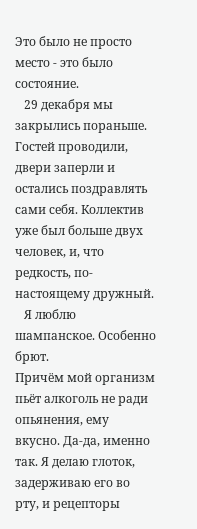Это было не просто место - это было состояние.
   29 декабря мы закрылись пораньше. Гостей проводили, двери заперли и остались поздравлять сами себя. Коллектив уже был больше двух человек, и, что редкость, по-настоящему дружный.
   Я люблю шампанское. Особенно брют.
Причём мой организм пьёт алкоголь не ради опьянения, ему вкусно. Да-да, именно так. Я делаю глоток, задерживаю его во рту, и рецепторы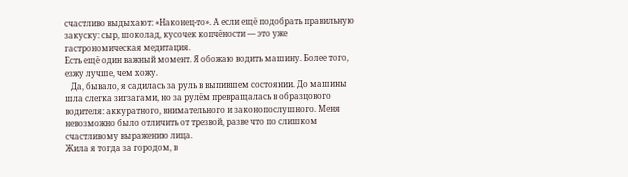счастливо выдыхают: «Наконец-то». А если ещё подобрать правильную закуску: сыр, шоколад, кусочек копчёности — это уже гастрономическая медитация.
Есть ещё один важный момент. Я обожаю водить машину. Более того, езжу лучше, чем хожу.
   Да, бывало, я садилась за руль в выпившем состоянии. До машины шла слегка зигзагами, но за рулём превращалась в образцового водителя: аккуратного, внимательного и законопослушного. Меня невозможно было отличить от трезвой, разве что по слишком счастливому выражению лица.
Жила я тогда за городом, в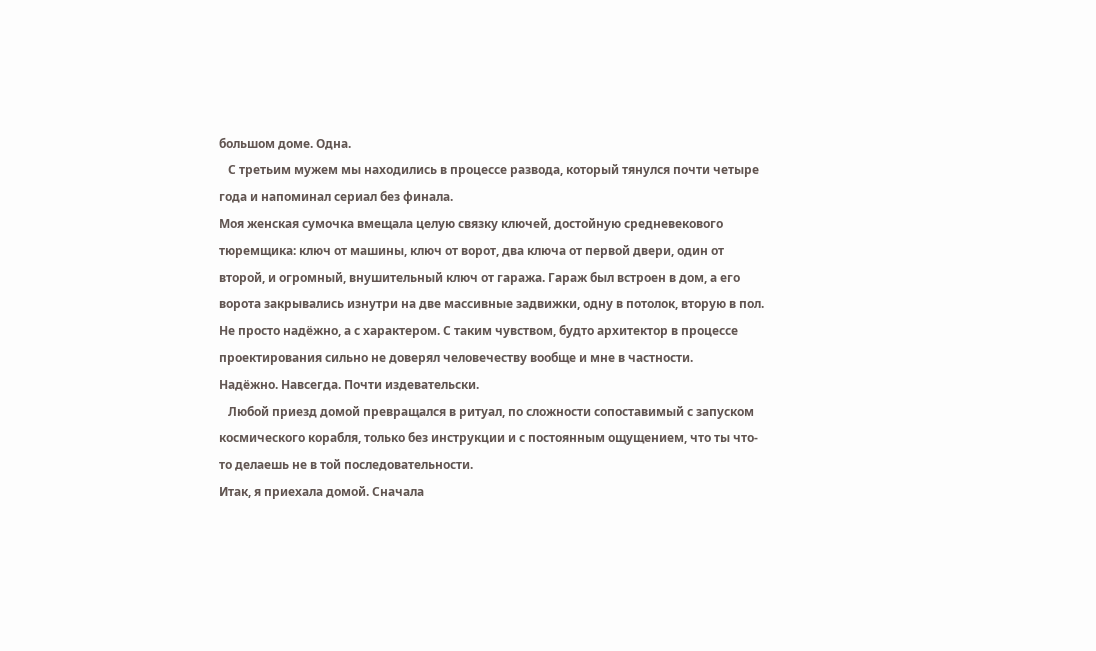большом доме. Одна.
   С третьим мужем мы находились в процессе развода, который тянулся почти четыре года и напоминал сериал без финала.
Моя женская сумочка вмещала целую связку ключей, достойную средневекового тюремщика: ключ от машины, ключ от ворот, два ключа от первой двери, один от второй, и огромный, внушительный ключ от гаража. Гараж был встроен в дом, а его ворота закрывались изнутри на две массивные задвижки, одну в потолок, вторую в пол. Не просто надёжно, а с характером. С таким чувством, будто архитектор в процессе проектирования сильно не доверял человечеству вообще и мне в частности.
Надёжно. Навсегда. Почти издевательски.
   Любой приезд домой превращался в ритуал, по сложности сопоставимый с запуском космического корабля, только без инструкции и с постоянным ощущением, что ты что-то делаешь не в той последовательности.
Итак, я приехала домой. Сначала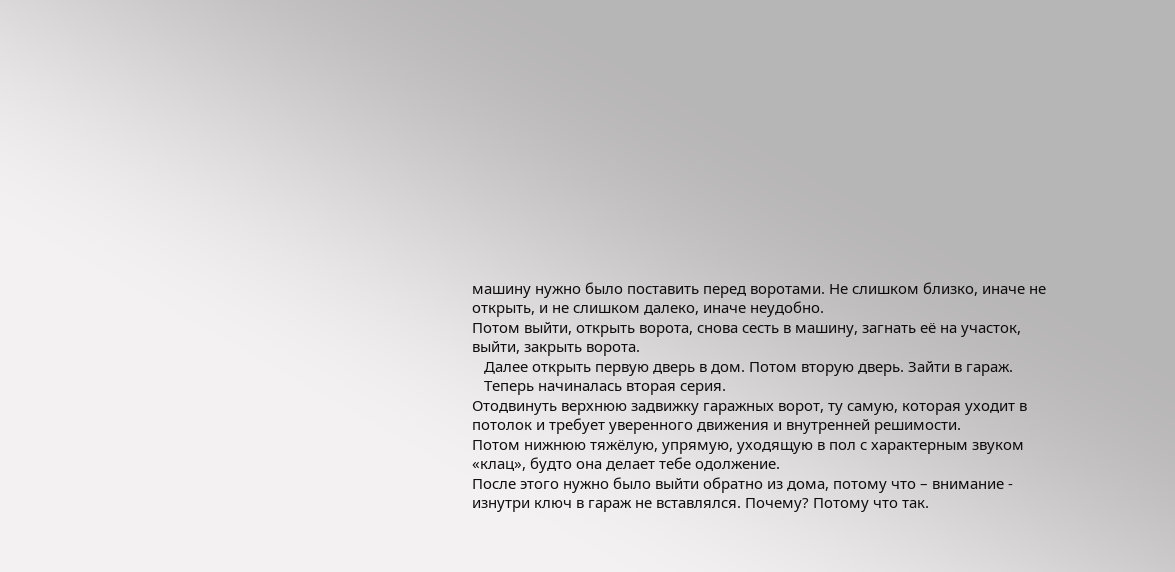машину нужно было поставить перед воротами. Не слишком близко, иначе не открыть, и не слишком далеко, иначе неудобно.
Потом выйти, открыть ворота, снова сесть в машину, загнать её на участок, выйти, закрыть ворота.
   Далее открыть первую дверь в дом. Потом вторую дверь. Зайти в гараж.
   Теперь начиналась вторая серия.
Отодвинуть верхнюю задвижку гаражных ворот, ту самую, которая уходит в потолок и требует уверенного движения и внутренней решимости.
Потом нижнюю тяжёлую, упрямую, уходящую в пол с характерным звуком «клац», будто она делает тебе одолжение.
После этого нужно было выйти обратно из дома, потому что – внимание - изнутри ключ в гараж не вставлялся. Почему? Потому что так.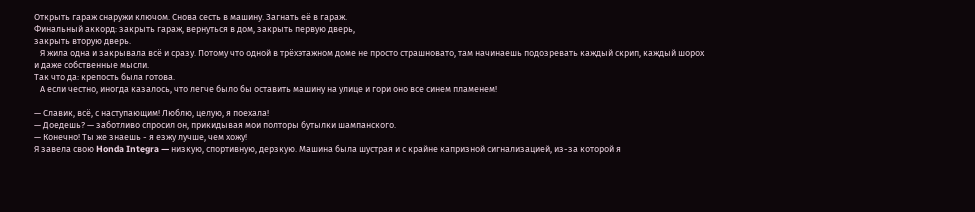Открыть гараж снаружи ключом. Снова сесть в машину. Загнать её в гараж.
Финальный аккорд: закрыть гараж, вернуться в дом, закрыть первую дверь,
закрыть вторую дверь.
   Я жила одна и закрывала всё и сразу. Потому что одной в трёхэтажном доме не просто страшновато, там начинаешь подозревать каждый скрип, каждый шорох и даже собственные мысли.
Так что да: крепость была готова.
   А если честно, иногда казалось, что легче было бы оставить машину на улице и гори оно все синем пламенем!

— Славик, всё, с наступающим! Люблю, целую, я поехала!
— Доедешь? — заботливо спросил он, прикидывая мои полторы бутылки шампанского.
— Конечно! Ты же знаешь - я езжу лучше, чем хожу!
Я завела свою Honda Integra — низкую, спортивную, дерзкую. Машина была шустрая и с крайне капризной сигнализацией, из-за которой я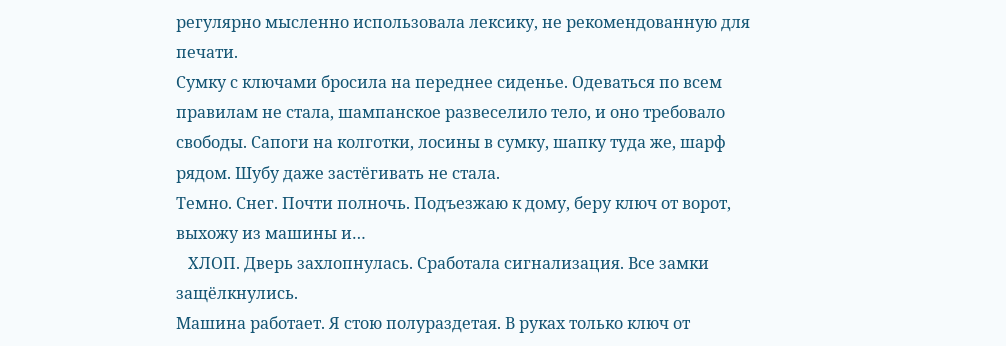регулярно мысленно использовала лексику, не рекомендованную для печати.
Сумку с ключами бросила на переднее сиденье. Одеваться по всем правилам не стала, шампанское развеселило тело, и оно требовало свободы. Сапоги на колготки, лосины в сумку, шапку туда же, шарф рядом. Шубу даже застёгивать не стала.
Темно. Снег. Почти полночь. Подъезжаю к дому, беру ключ от ворот, выхожу из машины и…
   ХЛОП. Дверь захлопнулась. Сработала сигнализация. Все замки защёлкнулись.
Машина работает. Я стою полураздетая. В руках только ключ от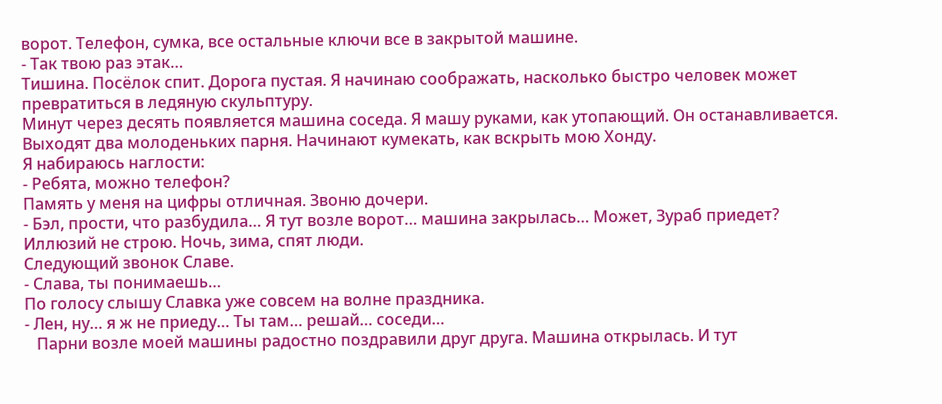ворот. Телефон, сумка, все остальные ключи все в закрытой машине.
- Так твою раз этак…
Тишина. Посёлок спит. Дорога пустая. Я начинаю соображать, насколько быстро человек может превратиться в ледяную скульптуру.
Минут через десять появляется машина соседа. Я машу руками, как утопающий. Он останавливается. Выходят два молоденьких парня. Начинают кумекать, как вскрыть мою Хонду.
Я набираюсь наглости:
- Ребята, можно телефон?
Память у меня на цифры отличная. Звоню дочери.
- Бэл, прости, что разбудила… Я тут возле ворот… машина закрылась… Может, Зураб приедет?
Иллюзий не строю. Ночь, зима, спят люди.
Следующий звонок Славе.
- Слава, ты понимаешь…
По голосу слышу Славка уже совсем на волне праздника.
- Лен, ну… я ж не приеду… Ты там… решай… соседи…
   Парни возле моей машины радостно поздравили друг друга. Машина открылась. И тут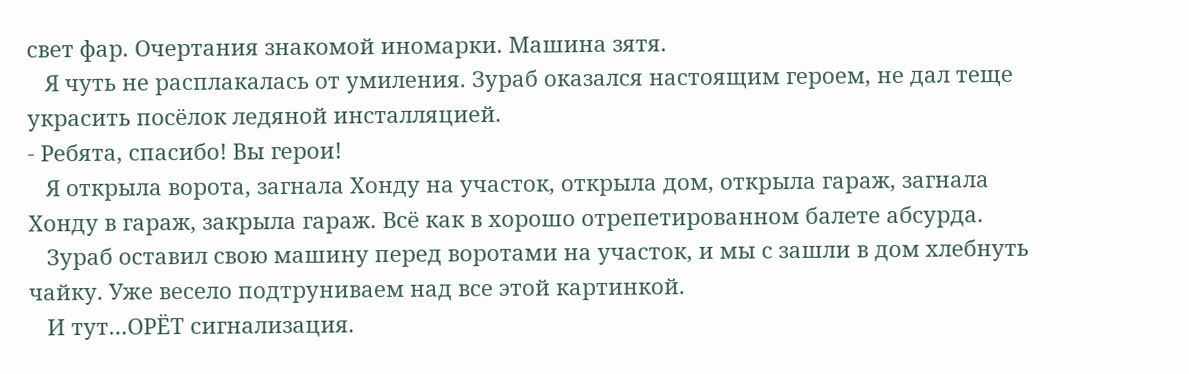свет фар. Очертания знакомой иномарки. Машина зятя.
   Я чуть не расплакалась от умиления. Зураб оказался настоящим героем, не дал теще украсить посёлок ледяной инсталляцией.
- Ребята, спасибо! Вы герои!
   Я открыла ворота, загнала Хонду на участок, открыла дом, открыла гараж, загнала Хонду в гараж, закрыла гараж. Всё как в хорошо отрепетированном балете абсурда.
   Зураб оставил свою машину перед воротами на участок, и мы с зашли в дом хлебнуть чайку. Уже весело подтруниваем над все этой картинкой.
   И тут…ОРЁТ сигнализация.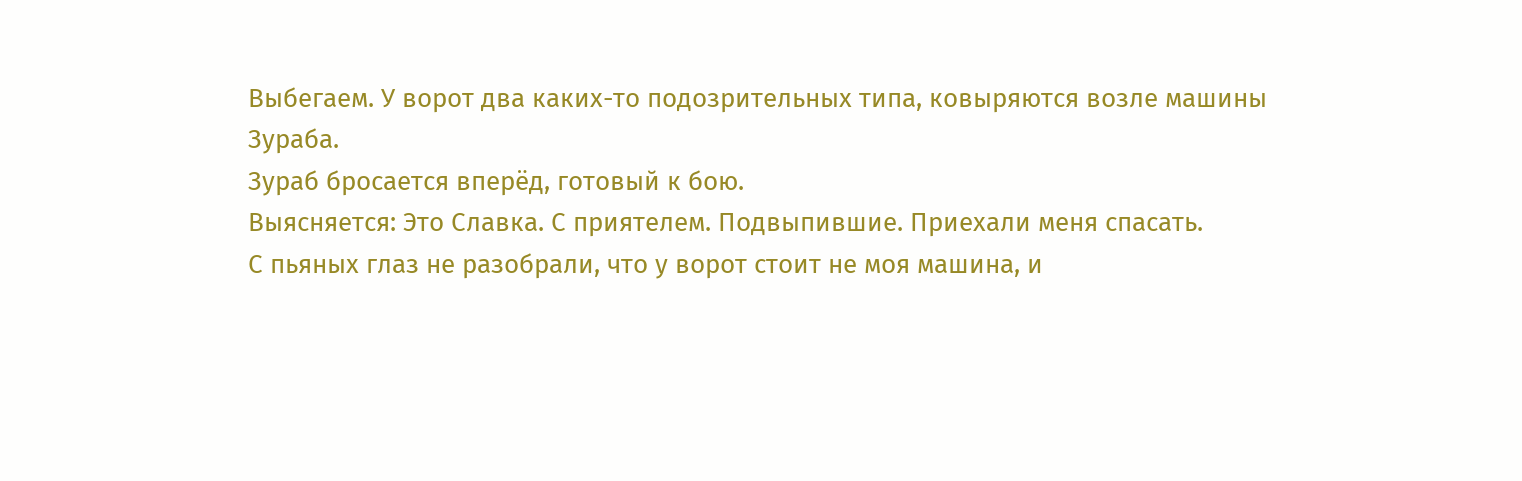Выбегаем. У ворот два каких-то подозрительных типа, ковыряются возле машины Зураба.
Зураб бросается вперёд, готовый к бою.
Выясняется: Это Славка. С приятелем. Подвыпившие. Приехали меня спасать.
С пьяных глаз не разобрали, что у ворот стоит не моя машина, и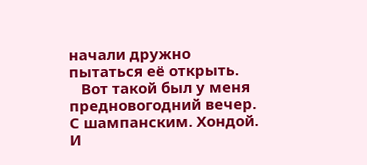начали дружно пытаться её открыть.
   Вот такой был у меня предновогодний вечер. С шампанским. Хондой. И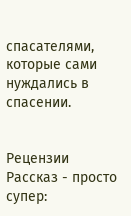спасателями, которые сами нуждались в спасении.


Рецензии
Рассказ - просто супер: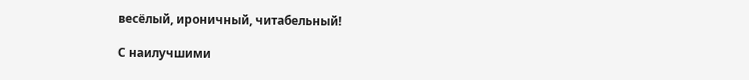весёлый, ироничный, читабельный!

С наилучшими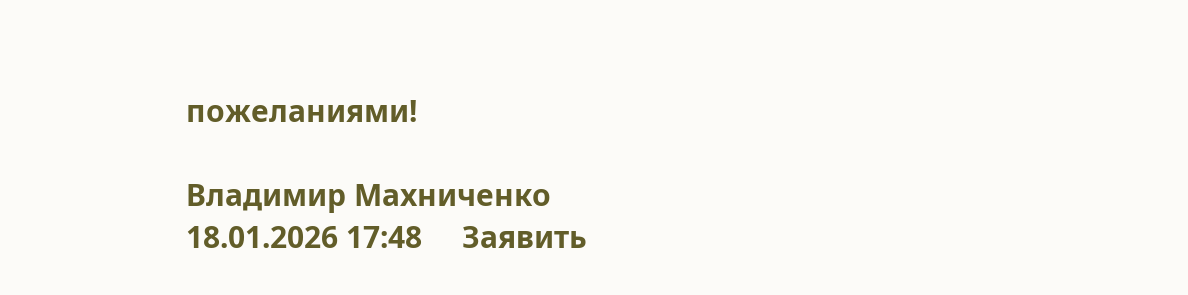пожеланиями!

Владимир Махниченко   18.01.2026 17:48     Заявить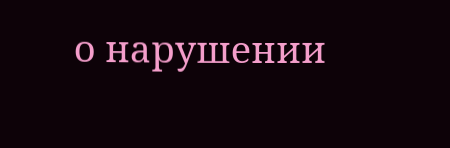о нарушении